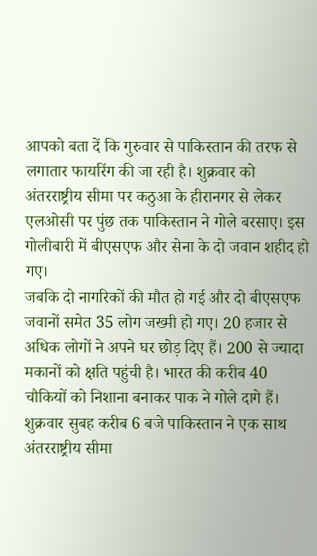आपको बता दें कि गुरुवार से पाकिस्तान की तरफ से लगातार फायरिंग की जा रही है। शुक्रवार को अंतरराष्ट्रीय सीमा पर कठुआ के हीरानगर से लेकर एलओसी पर पुंछ तक पाकिस्तान ने गोले बरसाए। इस गोलीबारी में बीएसएफ और सेना के दो जवान शहीद हो गए।
जबकि दो नागरिकों की मौत हो गई और दो बीएसएफ जवानों समेत 35 लोग जख्मी हो गए। 20 हजार से अधिक लोगों ने अपने घर छोड़ दिए हैं। 200 से ज्यादा मकानों को क्षति पहुंची है। भारत की करीब 40 चौकियों को निशाना बनाकर पाक ने गोले दागे हैं।
शुक्रवार सुबह करीब 6 बजे पाकिस्तान ने एक साथ अंतरराष्ट्रीय सीमा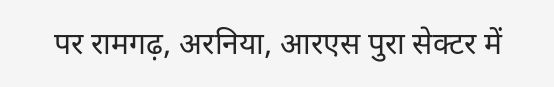पर रामगढ़, अरनिया, आरएस पुरा सेक्टर में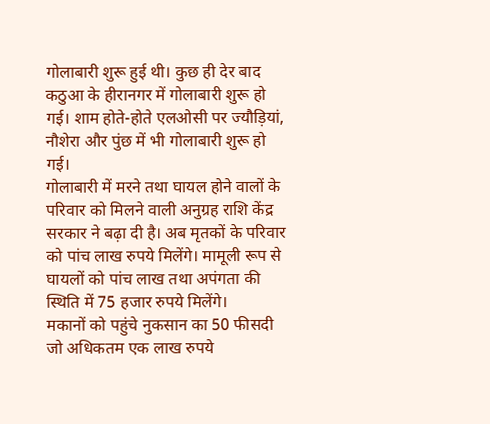गोलाबारी शुरू हुई थी। कुछ ही देर बाद कठुआ के हीरानगर में गोलाबारी शुरू हो गई। शाम होते-होते एलओसी पर ज्यौड़ियां, नौशेरा और पुंछ में भी गोलाबारी शुरू हो गई।
गोलाबारी में मरने तथा घायल होने वालों के परिवार को मिलने वाली अनुग्रह राशि केंद्र सरकार ने बढ़ा दी है। अब मृतकों के परिवार को पांच लाख रुपये मिलेंगे। मामूली रूप से घायलों को पांच लाख तथा अपंगता की स्थिति में 75 हजार रुपये मिलेंगे।
मकानों को पहुंचे नुकसान का 50 फीसदी जो अधिकतम एक लाख रुपये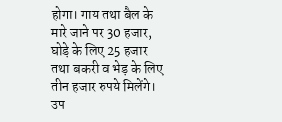होगा। गाय तथा बैल के मारे जाने पर 30 हजार, घोड़े के लिए 25 हजार तथा बकरी व भेड़ के लिए तीन हजार रुपये मिलेंगे। उप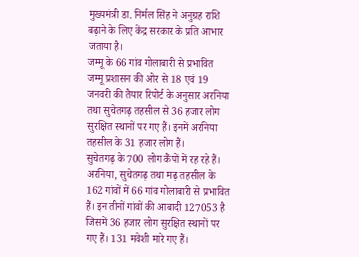मुख्यमंत्री डा. निर्मल सिंह ने अनुग्रह राशि बढ़ाने के लिए केंद्र सरकार के प्रति आभार जताया है।
जम्मू के 66 गांव गोलाबारी से प्रभावित
जम्मू प्रशासन की ओर से 18 एवं 19 जनवरी की तैयार रिपोर्ट के अनुसार अरनिया तथा सुचेतगढ़ तहसील से 36 हजार लोग सुरक्षित स्थानों पर गए हैं। इनमें अरनिया तहसील के 31 हजार लोग हैं।
सुचेतगढ़ के 700 लोग कैंपों में रह रहे हैं। अरनिया, सुचेतगढ़ तथा मढ़ तहसील के 162 गांवों में 66 गांव गोलाबारी से प्रभावित हैं। इन तीनों गांवों की आबादी 127053 है जिसमें 36 हजार लोग सुरक्षित स्थानों पर गए हैं। 131 मवेशी मारे गए हैं।